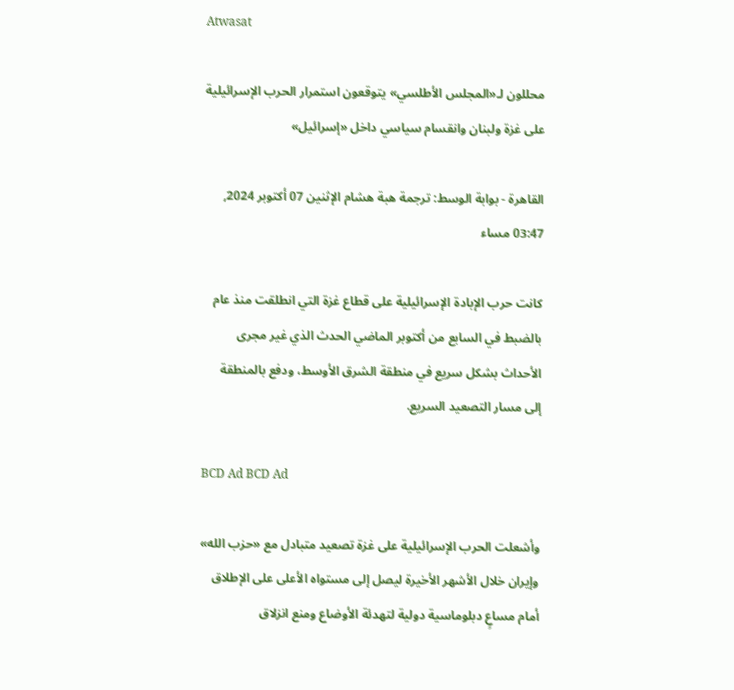Atwasat

محللون لـ«المجلس الأطلسي» يتوقعون استمرار الحرب الإسرائيلية على غزة ولبنان وانقسام سياسي داخل «إسرائيل»

القاهرة - بوابة الوسط: ترجمة هبة هشام الإثنين 07 أكتوبر 2024, 03:47 مساء

كانت حرب الإبادة الإسرائيلية على قطاع غزة التي انطلقت منذ عام بالضبط في السابع من أكتوبر الماضي الحدث الذي غير مجرى الأحداث بشكل سريع في منطقة الشرق الأوسط، ودفع بالمنطقة إلى مسار التصعيد السريع.

BCD Ad BCD Ad

وأشعلت الحرب الإسرائيلية على غزة تصعيد متبادل مع «حزب الله» وإيران خلال الأشهر الأخيرة ليصل إلى مستواه الأعلى على الإطلاق أمام مساعٍ دبلوماسية دولية لتهدئة الأوضاع ومنع انزلاق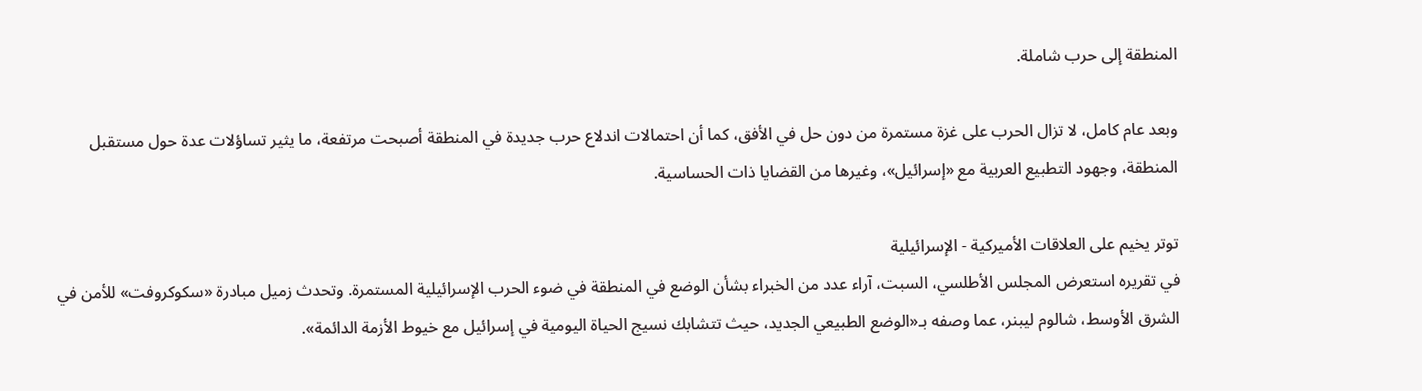المنطقة إلى حرب شاملة.

وبعد عام كامل، لا تزال الحرب على غزة مستمرة من دون حل في الأفق، كما أن احتمالات اندلاع حرب جديدة في المنطقة أصبحت مرتفعة، ما يثير تساؤلات عدة حول مستقبل المنطقة، وجهود التطبيع العربية مع «إسرائيل»، وغيرها من القضايا ذات الحساسية.

توتر يخيم على العلاقات الأميركية - الإسرائيلية
في تقريره استعرض المجلس الأطلسي، السبت، آراء عدد من الخبراء بشأن الوضع في المنطقة في ضوء الحرب الإسرائيلية المستمرة. وتحدث زميل مبادرة «سكوكروفت» للأمن في الشرق الأوسط، شالوم ليبنر، عما وصفه بـ«الوضع الطبيعي الجديد، حيث تتشابك نسيج الحياة اليومية في إسرائيل مع خيوط الأزمة الدائمة».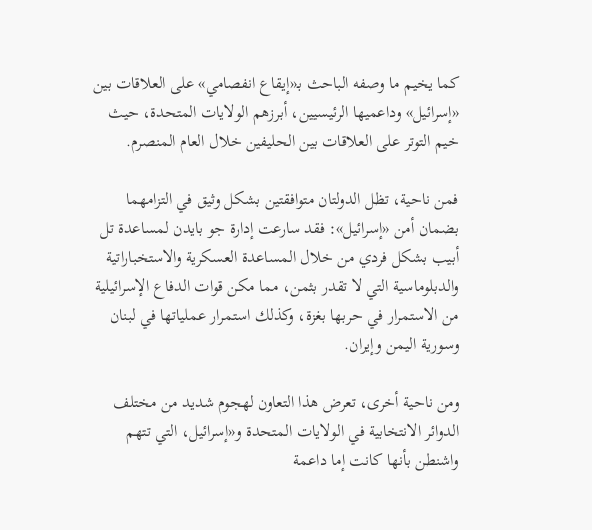كما يخيم ما وصفه الباحث بـ«إيقاع انفصامي» على العلاقات بين «إسرائيل» وداعميها الرئيسيين، أبرزهم الولايات المتحدة، حيث خيم التوتر على العلاقات بين الحليفين خلال العام المنصرم.

فمن ناحية، تظل الدولتان متوافقتين بشكل وثيق في التزامهما بضمان أمن «إسرائيل»: فقد سارعت إدارة جو بايدن لمساعدة تل أبيب بشكل فردي من خلال المساعدة العسكرية والاستخباراتية والدبلوماسية التي لا تقدر بثمن، مما مكن قوات الدفاع الإسرائيلية من الاستمرار في حربها بغزة، وكذلك استمرار عملياتها في لبنان وسورية اليمن وإيران.

ومن ناحية أخرى، تعرض هذا التعاون لهجوم شديد من مختلف الدوائر الانتخابية في الولايات المتحدة و«إسرائيل، التي تتهم واشنطن بأنها كانت إما داعمة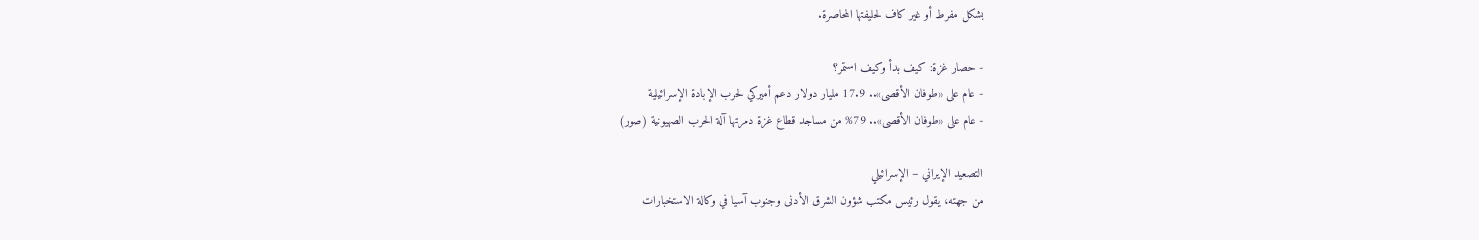بشكل مفرط أو غير كاف لحليفتها المحاصرة.

- حصار غزة: كيف بدأ وكيف استمر؟
- عام على «طوفان الأقصى».. 17.9 مليار دولار دعم أميركي لحرب الإبادة الإسرائيلية
- عام على «طوفان الأقصى».. 79% من مساجد قطاع غزة دمرتها آلة الحرب الصهيونية (صور)

التصعيد الإيراني – الإسرائيلي
من جهته، يقول رئيس مكتب شؤون الشرق الأدنى وجنوب آسيا في وكالة الاستخبارات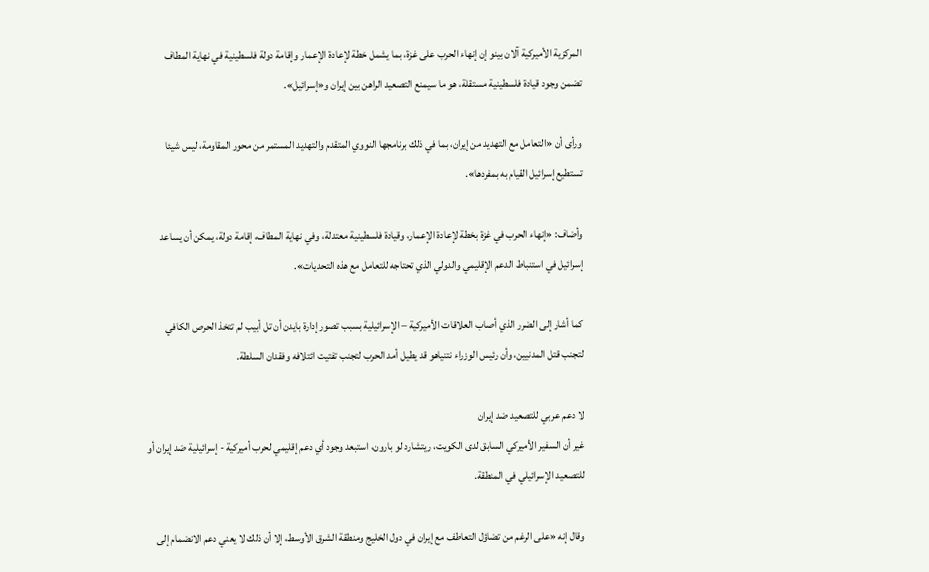المركزية الأميركية آلان بينو إن إنهاء الحرب على غزة، بما يشمل خطة لإعادة الإعمار وإقامة دولة فلسطينية في نهاية المطاف تضمن وجود قيادة فلسطينية مستقلة، هو ما سيمنع التصعيد الراهن بين إيران و«إسرائيل».

ورأى أن «التعامل مع التهديد من إيران، بما في ذلك برنامجها النووي المتقدم والتهديد المستمر من محور المقاومة، ليس شيئا تستطيع إسرائيل القيام به بمفردها».

وأضاف: «إنهاء الحرب في غزة بخطة لإعادة الإعمار، وقيادة فلسطينية معتدلة، وفي نهاية المطاف، إقامة دولة، يمكن أن يساعد إسرائيل في استنباط الدعم الإقليمي والدولي الذي تحتاجه للتعامل مع هذه التحديات».

كما أشار إلى الضرر الذي أصاب العلاقات الأميركية – الإسرائيلية بسبب تصور إدارة بايدن أن تل أبيب لم تتخذ الحرص الكافي لتجنب قتل المدنيين، وأن رئيس الوزراء نتنياهو قد يطيل أمد الحرب لتجنب تفتيت ائتلافه وفقدان السلطة.

لا دعم عربي للتصعيد ضد إيران
غير أن السفير الأميركي السابق لدى الكويت، ريتشارد لو بارون، استبعد وجود أي دعم إقليمي لحرب أميركية - إسرائيلية ضد إيران أو للتصعيد الإسرائيلي في المنطقة.

وقال إنه «على الرغم من تضاؤل التعاطف مع إيران في دول الخليج ومنطقة الشرق الأوسط، إلا أن ذلك لا يعني دعم الانضمام إلى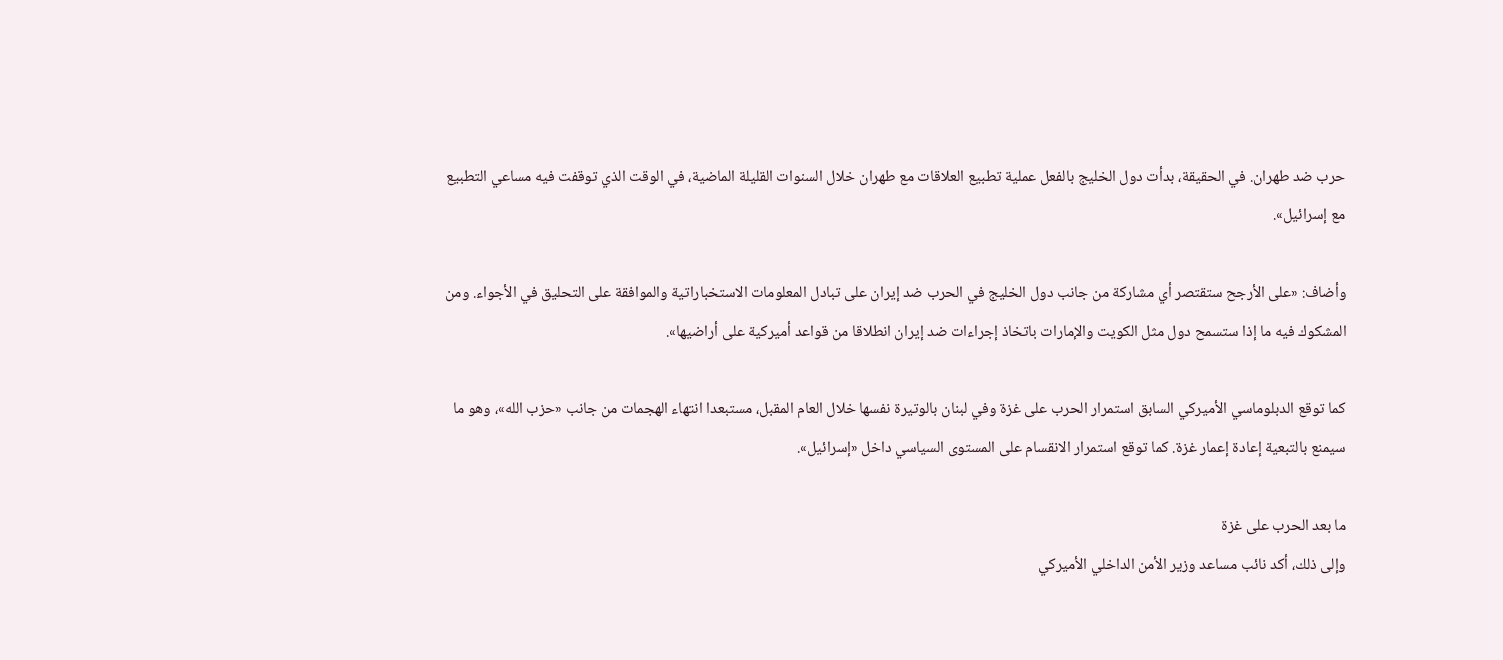حرب ضد طهران. في الحقيقة، بدأت دول الخليج بالفعل عملية تطبيع العلاقات مع طهران خلال السنوات القليلة الماضية، في الوقت الذي توقفت فيه مساعي التطبيع مع إسرائيل».

وأضاف: «على الأرجح ستقتصر أي مشاركة من جانب دول الخليج في الحرب ضد إيران على تبادل المعلومات الاستخباراتية والموافقة على التحليق في الأجواء. ومن المشكوك فيه ما إذا ستسمح دول مثل الكويت والإمارات باتخاذ إجراءات ضد إيران انطلاقا من قواعد أميركية على أراضيها».

كما توقع الدبلوماسي الأميركي السابق استمرار الحرب على غزة وفي لبنان بالوتيرة نفسها خلال العام المقبل، مستبعدا انتهاء الهجمات من جانب «حزب الله»، وهو ما سيمنع بالتبعية إعادة إعمار غزة. كما توقع استمرار الانقسام على المستوى السياسي داخل «إسرائيل».

ما بعد الحرب على غزة
وإلى ذلك، أكد نائب مساعد وزير الأمن الداخلي الأميركي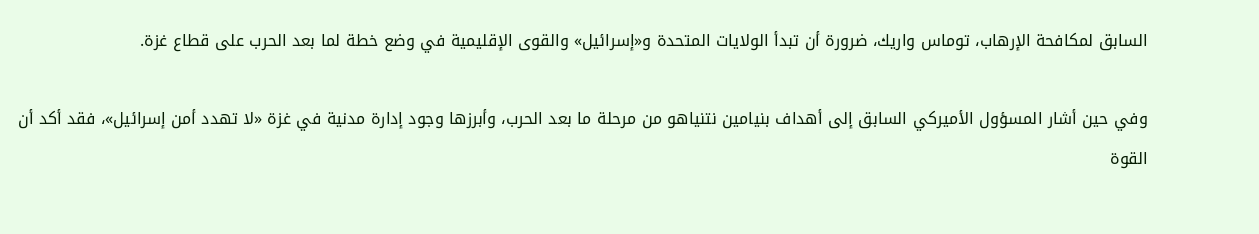السابق لمكافحة الإرهاب، توماس واريك، ضرورة أن تبدأ الولايات المتحدة و«إسرائيل» والقوى الإقليمية في وضع خطة لما بعد الحرب على قطاع غزة.

وفي حين أشار المسؤول الأميركي السابق إلى أهداف بنيامين نتنياهو من مرحلة ما بعد الحرب، وأبرزها وجود إدارة مدنية في غزة «لا تهدد أمن إسرائيل»، فقد أكد أن القوة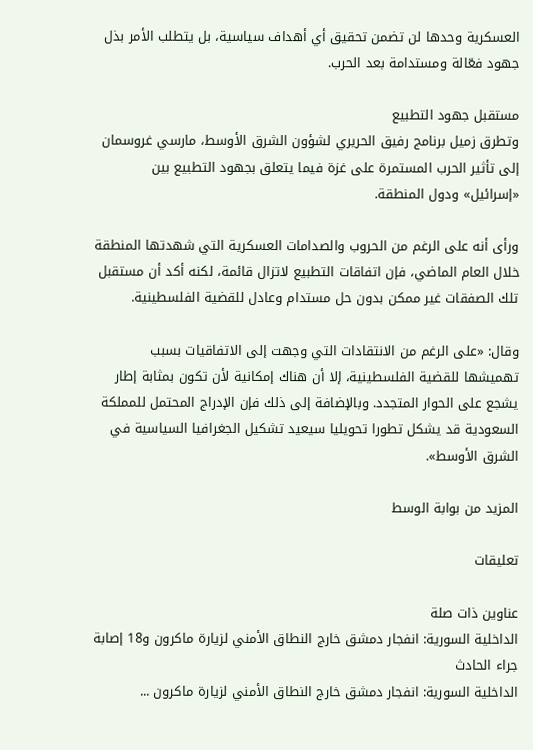العسكرية وحدها لن تضمن تحقيق أي أهداف سياسية، بل يتطلب الأمر بذل جهود فعّالة ومستدامة بعد الحرب.

مستقبل جهود التطبيع
وتطرق زميل برنامج رفيق الحريري لشؤون الشرق الأوسط، مارسي غروسمان إلى تأثير الحرب المستمرة على غزة فيما يتعلق بجهود التطبيع بين «إسرائيل» ودول المنطقة.

ورأى أنه على الرغم من الحروب والصدامات العسكرية التي شهدتها المنطقة خلال العام الماضي، فإن اتفاقات التطبيع لاتزال قائمة، لكنه أكد أن مستقبل تلك الصفقات غير ممكن بدون حل مستدام وعادل للقضية الفلسطينية.

وقال: «على الرغم من الانتقادات التي وجهت إلى الاتفاقيات بسبب تهميشها للقضية الفلسطينية، إلا أن هناك إمكانية لأن تكون بمثابة إطار يشجع على الحوار المتجدد. وبالإضافة إلى ذلك فإن الإدراج المحتمل للمملكة السعودية قد يشكل تطورا تحويليا سيعيد تشكيل الجغرافيا السياسية في الشرق الأوسط».

المزيد من بوابة الوسط

تعليقات

عناوين ذات صلة
الداخلية السورية: انفجار دمشق خارج النطاق الأمني لزيارة ماكرون و18 إصابة جراء الحادث
الداخلية السورية: انفجار دمشق خارج النطاق الأمني لزيارة ماكرون ...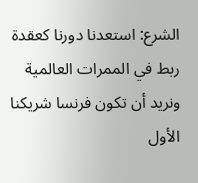الشرع: استعدنا دورنا كعقدة ربط في الممرات العالمية ونريد أن تكون فرنسا شريكنا الأول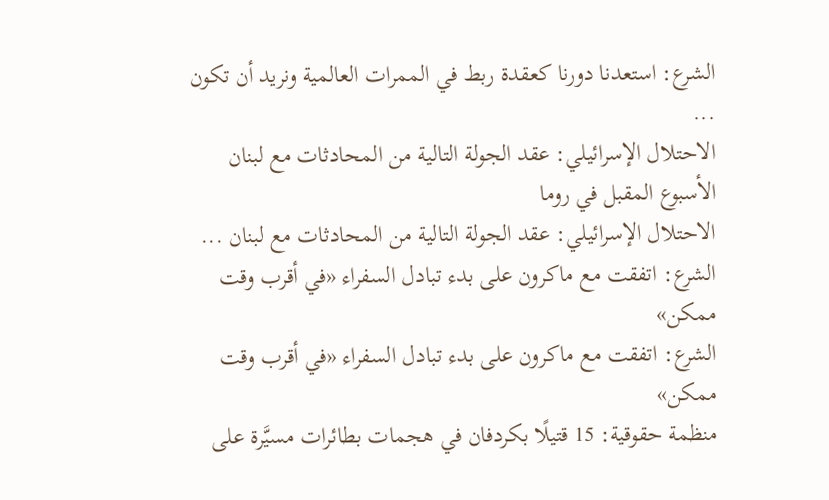الشرع: استعدنا دورنا كعقدة ربط في الممرات العالمية ونريد أن تكون ...
الاحتلال الإسرائيلي: عقد الجولة التالية من المحادثات مع لبنان الأسبوع المقبل في روما
الاحتلال الإسرائيلي: عقد الجولة التالية من المحادثات مع لبنان ...
الشرع: اتفقت مع ماكرون على بدء تبادل السفراء «في أقرب وقت ممكن»
الشرع: اتفقت مع ماكرون على بدء تبادل السفراء «في أقرب وقت ممكن»
منظمة حقوقية: 15 قتيلًا بكردفان في هجمات بطائرات مسيَّرة على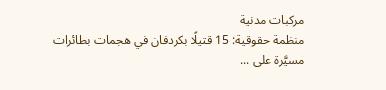مركبات مدنية
منظمة حقوقية: 15 قتيلًا بكردفان في هجمات بطائرات مسيَّرة على ...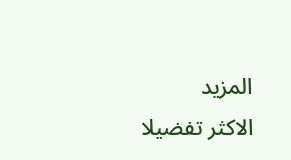المزيد
الاكثر تفضيلا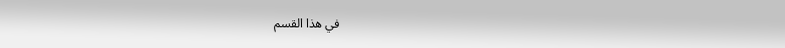في هذا القسم